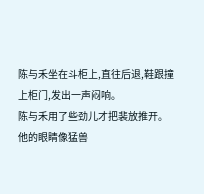陈与禾坐在斗柜上,直往后退,鞋跟撞上柜门,发出一声闷响。
陈与禾用了些劲儿才把裴放推开。
他的眼睛像猛兽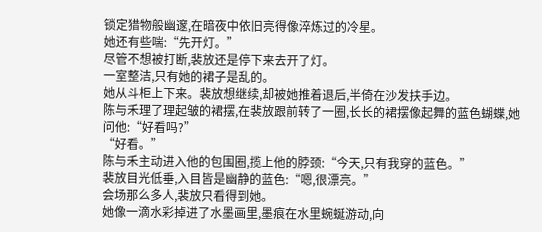锁定猎物般幽邃,在暗夜中依旧亮得像淬炼过的冷星。
她还有些喘:“先开灯。”
尽管不想被打断,裴放还是停下来去开了灯。
一室整洁,只有她的裙子是乱的。
她从斗柜上下来。裴放想继续,却被她推着退后,半倚在沙发扶手边。
陈与禾理了理起皱的裙摆,在裴放跟前转了一圈,长长的裙摆像起舞的蓝色蝴蝶,她问他:“好看吗?”
“好看。”
陈与禾主动进入他的包围圈,揽上他的脖颈:“今天,只有我穿的蓝色。”
裴放目光低垂,入目皆是幽静的蓝色:“嗯,很漂亮。”
会场那么多人,裴放只看得到她。
她像一滴水彩掉进了水墨画里,墨痕在水里蜿蜒游动,向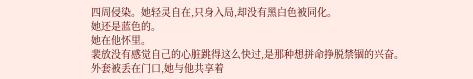四周侵染。她轻灵自在,只身入局,却没有黑白色被同化。
她还是蓝色的。
她在他怀里。
裴放没有感觉自己的心脏跳得这么快过,是那种想拼命挣脱禁锢的兴奋。
外套被丢在门口,她与他共享着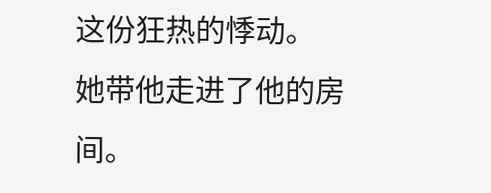这份狂热的悸动。
她带他走进了他的房间。